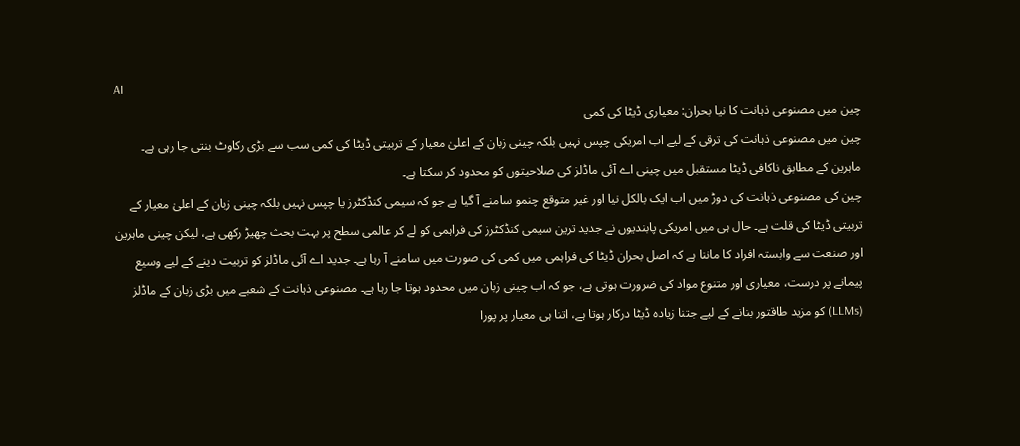AI
چین میں مصنوعی ذہانت کا نیا بحران: معیاری ڈیٹا کی کمی
چین میں مصنوعی ذہانت کی ترقی کے لیے اب امریکی چپس نہیں بلکہ چینی زبان کے اعلیٰ معیار کے تربیتی ڈیٹا کی کمی سب سے بڑی رکاوٹ بنتی جا رہی ہے۔ ماہرین کے مطابق ناکافی ڈیٹا مستقبل میں چینی اے آئی ماڈلز کی صلاحیتوں کو محدود کر سکتا ہے۔
چین کی مصنوعی ذہانت کی دوڑ میں اب ایک بالکل نیا اور غیر متوقع چنمو سامنے آ گیا ہے جو کہ سیمی کنڈکٹرز یا چپس نہیں بلکہ چینی زبان کے اعلیٰ معیار کے تربیتی ڈیٹا کی قلت ہے۔ حال ہی میں امریکی پابندیوں نے جدید ترین سیمی کنڈکٹرز کی فراہمی کو لے کر عالمی سطح پر بہت بحث چھیڑ رکھی ہے، لیکن چینی ماہرین اور صنعت سے وابستہ افراد کا ماننا ہے کہ اصل بحران ڈیٹا کی فراہمی میں کمی کی صورت میں سامنے آ رہا ہے۔ جدید اے آئی ماڈلز کو تربیت دینے کے لیے وسیع پیمانے پر درست، معیاری اور متنوع مواد کی ضرورت ہوتی ہے، جو کہ اب چینی زبان میں محدود ہوتا جا رہا ہے۔ مصنوعی ذہانت کے شعبے میں بڑی زبان کے ماڈلز (LLMs) کو مزید طاقتور بنانے کے لیے جتنا زیادہ ڈیٹا درکار ہوتا ہے، اتنا ہی معیار پر پورا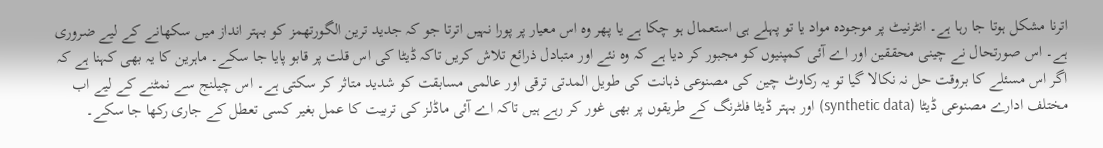اترنا مشکل ہوتا جا رہا ہے۔ انٹرنیٹ پر موجودہ مواد یا تو پہلے ہی استعمال ہو چکا ہے یا پھر وہ اس معیار پر پورا نہیں اترتا جو کہ جدید ترین الگورتھمز کو بہتر انداز میں سکھانے کے لیے ضروری ہے۔ اس صورتحال نے چینی محققین اور اے آئی کمپنیوں کو مجبور کر دیا ہے کہ وہ نئے اور متبادل ذرائع تلاش کریں تاکہ ڈیٹا کی اس قلت پر قابو پایا جا سکے۔ ماہرین کا یہ بھی کہنا ہے کہ اگر اس مسئلے کا بروقت حل نہ نکالا گیا تو یہ رکاوٹ چین کی مصنوعی ذہانت کی طویل المدتی ترقی اور عالمی مسابقت کو شدید متاثر کر سکتی ہے۔ اس چیلنج سے نمٹنے کے لیے اب مختلف ادارے مصنوعی ڈیٹا (synthetic data) اور بہتر ڈیٹا فلٹرنگ کے طریقوں پر بھی غور کر رہے ہیں تاکہ اے آئی ماڈلز کی تربیت کا عمل بغیر کسی تعطل کے جاری رکھا جا سکے۔